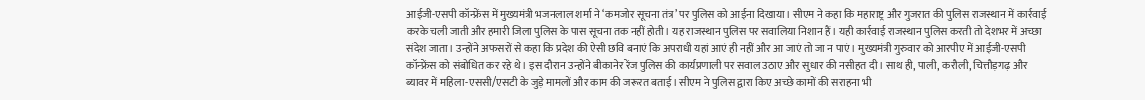आईजी-एसपी कॉन्फ्रेंस में मुख्यमंत्री भजनलाल शर्मा ने ‘कमजोर सूचना तंत्र’ पर पुलिस को आईना दिखाया। सीएम ने कहा कि महाराष्ट्र और गुजरात की पुलिस राजस्थान में कार्रवाई करके चली जाती और हमारी जिला पुलिस के पास सूचना तक नहीं होती। यह राजस्थान पुलिस पर सवालिया निशान हैं। यही कार्रवाई राजस्थान पुलिस करती तो देशभर में अच्छा संदेश जाता। उन्होंने अफसरों से कहा कि प्रदेश की ऐसी छवि बनाएं कि अपराधी यहां आएं ही नहीं और आ जाएं तो जा न पाएं। मुख्यमंत्री गुरुवार को आरपीए में आईजी-एसपी कॉन्फ्रेंस को संबोधित कर रहे थे। इस दौरान उन्होंने बीकानेर रेंज पुलिस की कार्यप्रणाली पर सवाल उठाए और सुधार की नसीहत दी। साथ ही, पाली, करौली, चित्तौड़गढ़ और ब्यावर में महिला-एससी/एसटी के जुड़े मामलों और काम की जरूरत बताई। सीएम ने पुलिस द्वारा किए अच्छे कामों की सराहना भी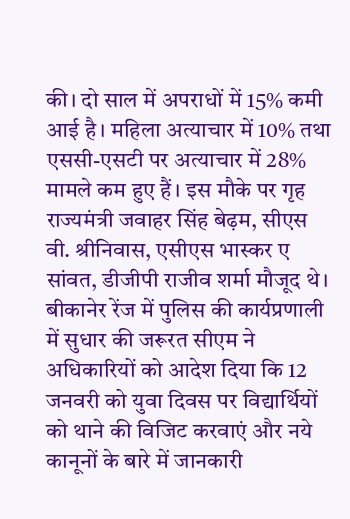की। दो साल में अपराधों में 15% कमी आई है। महिला अत्याचार में 10% तथा एससी-एसटी पर अत्याचार में 28% मामले कम हुए हैं। इस मौके पर गृह राज्यमंत्री जवाहर सिंह बेढ़म, सीएस वी. श्रीनिवास, एसीएस भास्कर ए सांवत, डीजीपी राजीव शर्मा मौजूद थे। बीकानेर रेंज में पुलिस की कार्यप्रणाली में सुधार की जरूरत सीएम ने अधिकारियों को आदेश दिया कि 12 जनवरी को युवा दिवस पर विद्यार्थियों को थाने की विजिट करवाएं और नये कानूनों के बारे में जानकारी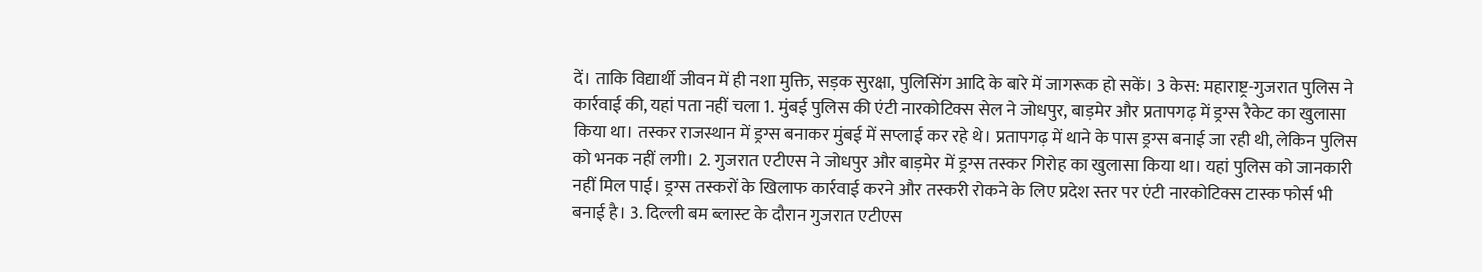दें। ताकि विद्यार्थी जीवन में ही नशा मुक्ति, सड़क सुरक्षा, पुलिसिंग आदि के बारे में जागरूक हो सकें। 3 केस: महाराष्ट्र-गुजरात पुलिस ने कार्रवाई की, यहां पता नहीं चला 1. मुंबई पुलिस की एंटी नारकोटिक्स सेल ने जोधपुर, बाड़मेर और प्रतापगढ़ में ड्रग्स रैकेट का खुलासा किया था। तस्कर राजस्थान में ड्रग्स बनाकर मुंबई में सप्लाई कर रहे थे। प्रतापगढ़ में थाने के पास ड्रग्स बनाई जा रही थी, लेकिन पुलिस को भनक नहीं लगी। 2. गुजरात एटीएस ने जोधपुर और बाड़मेर में ड्रग्स तस्कर गिरोह का खुलासा किया था। यहां पुलिस को जानकारी नहीं मिल पाई। ड्रग्स तस्करों के खिलाफ कार्रवाई करने और तस्करी रोकने के लिए प्रदेश स्तर पर एंटी नारकोटिक्स टास्क फोर्स भी बनाई है। 3. दिल्ली बम ब्लास्ट के दौरान गुजरात एटीएस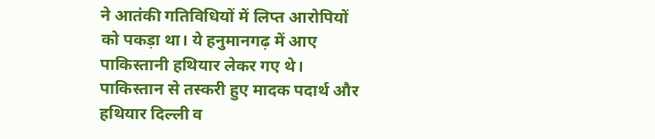ने आतंकी गतिविधियों में लिप्त आरोपियों को पकड़ा था। ये हनुमानगढ़ में आए पाकिस्तानी हथियार लेकर गए थे। पाकिस्तान से तस्करी हुए मादक पदार्थ और हथियार दिल्ली व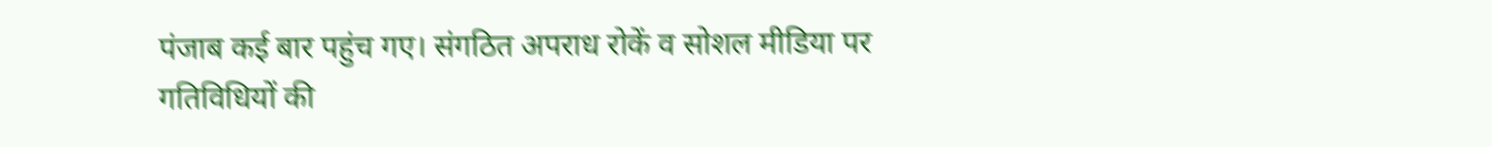पंजाब कई बार पहुंच गए। संगठित अपराध रोकें व सोशल मीडिया पर गतिविधियों की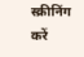स्क्रीनिंग करें